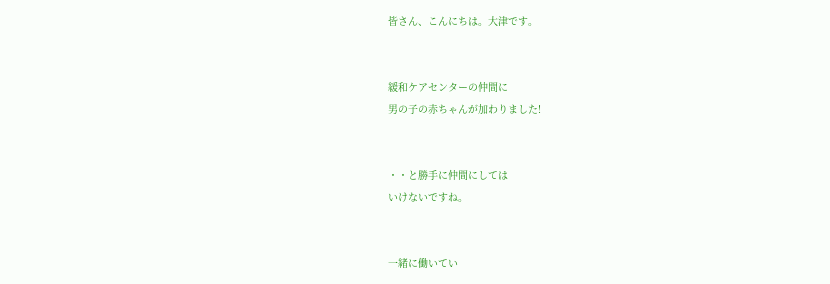皆さん、こんにちは。大津です。


緩和ケアセンターの仲間に
男の子の赤ちゃんが加わりました!


・・と勝手に仲間にしては
いけないですね。


一緒に働いてい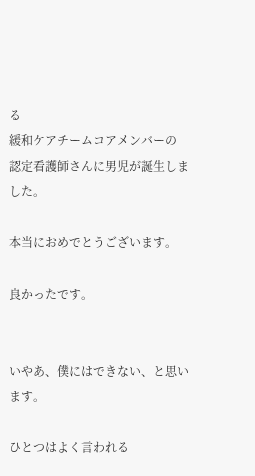る
緩和ケアチームコアメンバーの
認定看護師さんに男児が誕生しました。

本当におめでとうございます。

良かったです。


いやあ、僕にはできない、と思います。

ひとつはよく言われる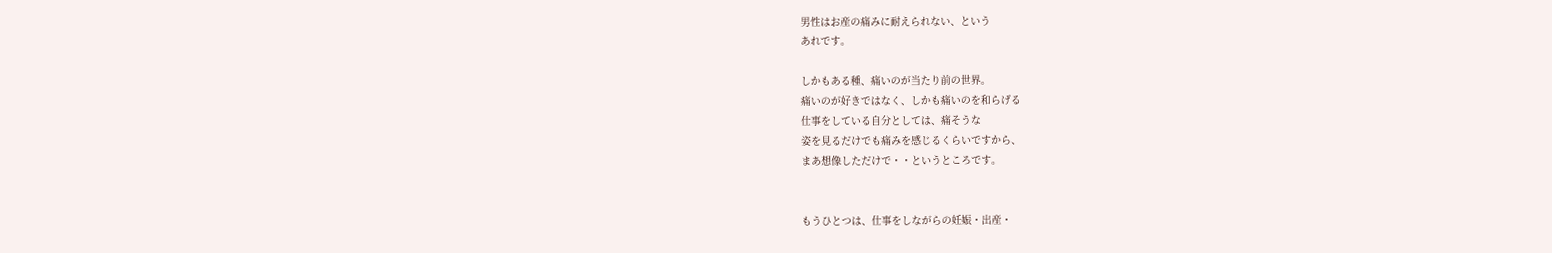男性はお産の痛みに耐えられない、という
あれです。

しかもある種、痛いのが当たり前の世界。
痛いのが好きではなく、しかも痛いのを和らげる
仕事をしている自分としては、痛そうな
姿を見るだけでも痛みを感じるくらいですから、
まあ想像しただけで・・というところです。


もうひとつは、仕事をしながらの妊娠・出産・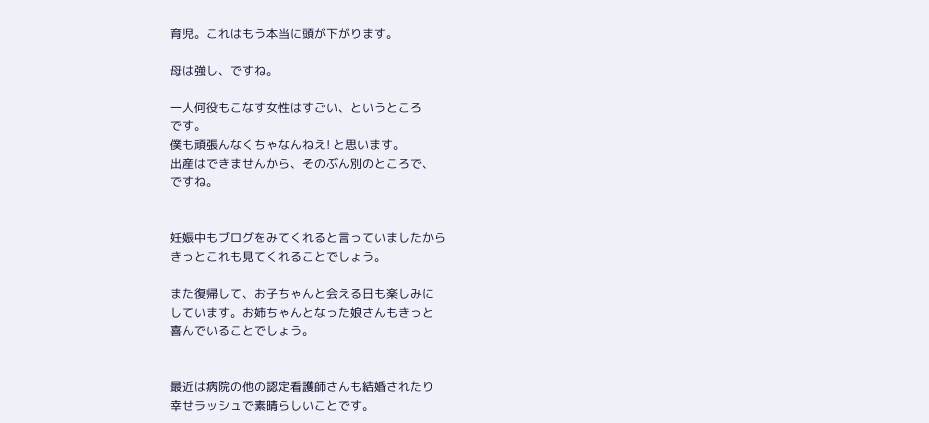育児。これはもう本当に頭が下がります。

母は強し、ですね。

一人何役もこなす女性はすごい、というところ
です。
僕も頑張んなくちゃなんねえ! と思います。
出産はできませんから、そのぶん別のところで、
ですね。


妊娠中もブログをみてくれると言っていましたから
きっとこれも見てくれることでしょう。

また復帰して、お子ちゃんと会える日も楽しみに
しています。お姉ちゃんとなった娘さんもきっと
喜んでいることでしょう。


最近は病院の他の認定看護師さんも結婚されたり
幸せラッシュで素晴らしいことです。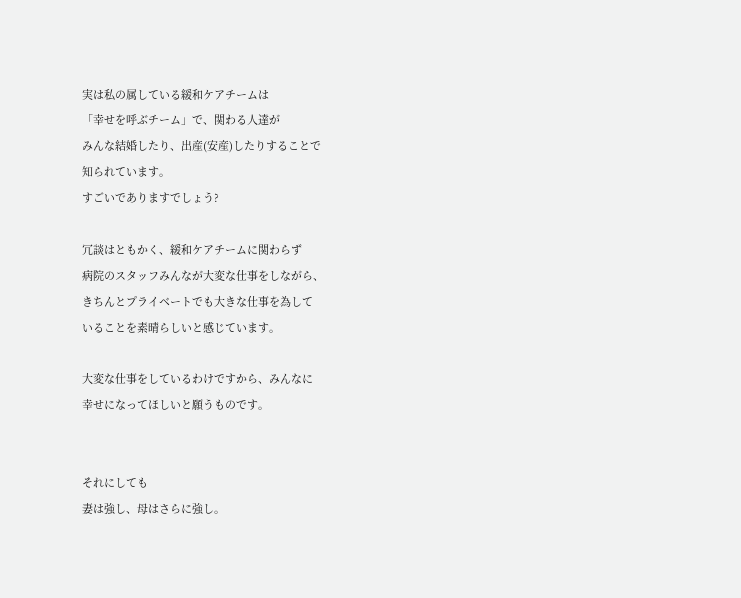実は私の属している緩和ケアチームは
「幸せを呼ぶチーム」で、関わる人達が
みんな結婚したり、出産(安産)したりすることで
知られています。
すごいでありますでしょう?

冗談はともかく、緩和ケアチームに関わらず
病院のスタッフみんなが大変な仕事をしながら、
きちんとプライベートでも大きな仕事を為して
いることを素晴らしいと感じています。

大変な仕事をしているわけですから、みんなに
幸せになってほしいと願うものです。


それにしても
妻は強し、母はさらに強し。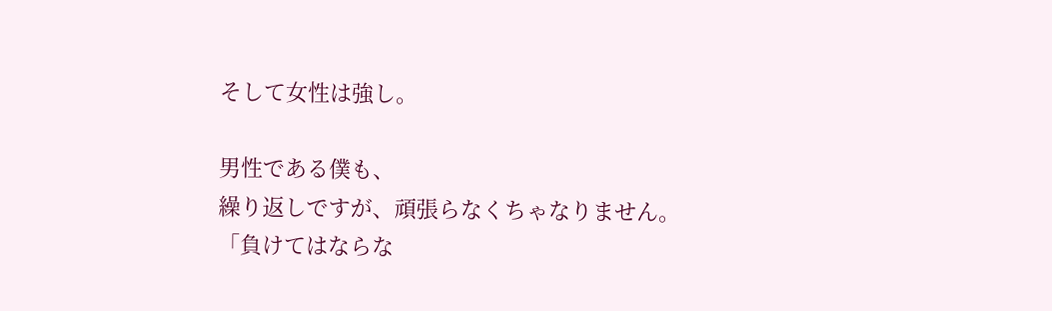そして女性は強し。

男性である僕も、
繰り返しですが、頑張らなくちゃなりません。
「負けてはならな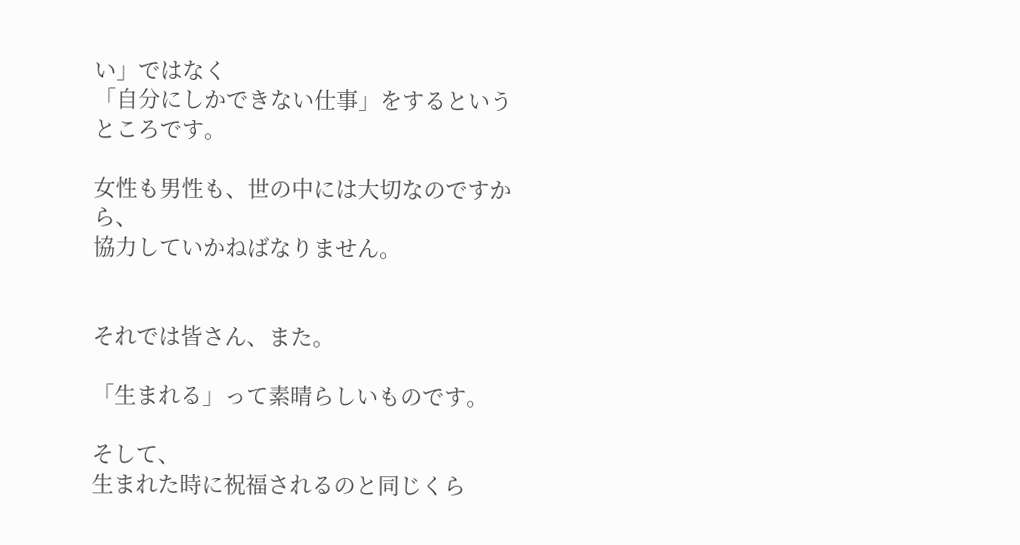い」ではなく
「自分にしかできない仕事」をするというところです。

女性も男性も、世の中には大切なのですから、
協力していかねばなりません。


それでは皆さん、また。

「生まれる」って素晴らしいものです。

そして、
生まれた時に祝福されるのと同じくら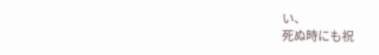い、
死ぬ時にも祝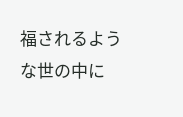福されるような世の中に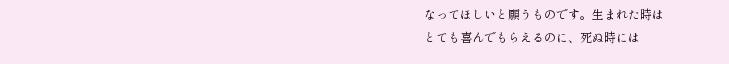なってほしいと願うものです。生まれた時は
とても喜んでもらえるのに、死ぬ時には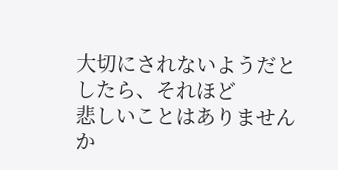大切にされないようだとしたら、それほど
悲しいことはありませんか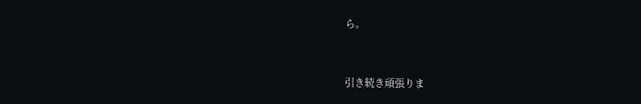ら。


引き続き頑張りま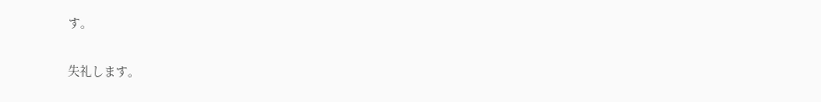す。

失礼します。